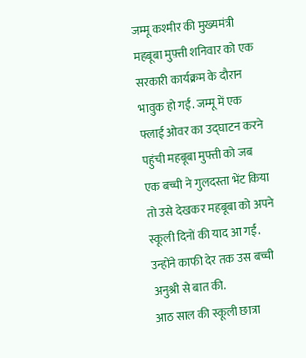जम्मू कश्मीर की मुख्यमंत्री महबूबा मुफ़्ती शनिवार को एक सरकारी कार्यक्रम के दौरान भावुक हो गईं. जम्मू में एक फ्लाई ओवर का उद्घाटन करने पहुंची महबूबा मुफ्ती को जब एक बच्ची ने गुलदस्ता भेंट किया तो उसे देखकर महबूबा को अपने स्कूली दिनों की याद आ गई. उन्होंने काफी देर तक उस बच्ची अनुश्री से बात की.
आठ साल की स्कूली छात्रा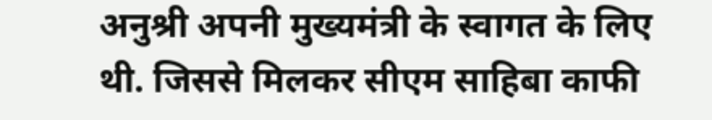अनुश्री अपनी मुख्यमंत्री के स्वागत के लिए थी. जिससे मिलकर सीएम साहिबा काफी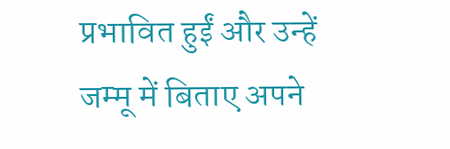प्रभावित हुईं और उन्हें जम्मू में बिताए अपने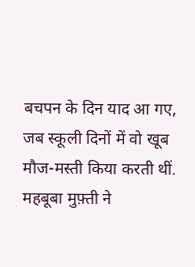बचपन के दिन याद आ गए, जब स्कूली दिनों में वो खूब मौज-मस्ती किया करती थीं. महबूबा मुफ़्ती ने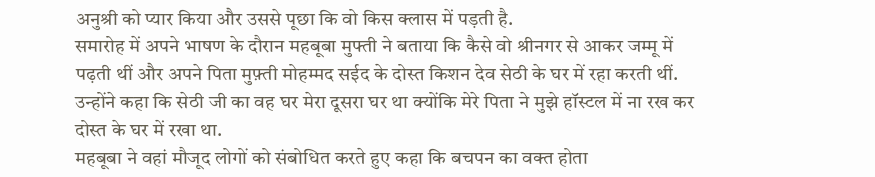अनुश्री को प्यार किया और उससे पूछा कि वो किस क्लास में पड़ती है.
समारोह में अपने भाषण के दौरान महबूबा मुफ्ती ने बताया कि कैसे वो श्रीनगर से आकर जम्मू में पढ़ती थीं और अपने पिता मुफ़्ती मोहम्मद सईद के दोस्त किशन देव सेठी के घर में रहा करती थीं. उन्होंने कहा कि सेठी जी का वह घर मेरा दूसरा घर था क्योंकि मेरे पिता ने मुझे हॉस्टल में ना रख कर दोस्त के घर में रखा था.
महबूबा ने वहां मौजूद लोगों को संबोधित करते हुए कहा कि बचपन का वक्त होता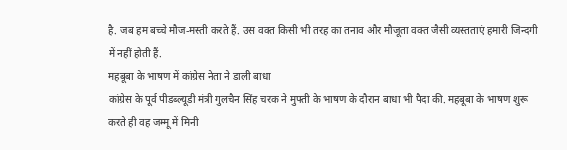है. जब हम बच्चे मौज-मस्ती करते हैं. उस वक्त किसी भी तरह का तनाव और मौजूता वक्त जैसी व्यस्तताएं हमारी जिन्दगी में नहीं होती हैं.
महबूबा के भाषण में कांग्रेस नेता ने डाली बाधा
कांग्रेस के पूर्व पीडब्ल्यूडी मंत्री गुलचैन सिंह चरक ने मुफ्ती के भाषण के दौरान बाधा भी पैदा की. महबूबा के भाषण शुरू करते ही वह जम्मू में मिनी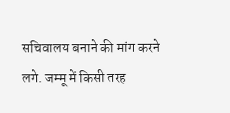सचिवालय बनाने की मांग करने लगे. जम्मू में किसी तरह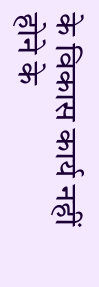के विकास कार्य नहीं होने के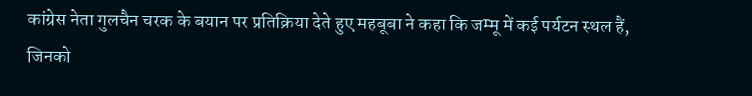कांग्रेस नेता गुलचैन चरक के बयान पर प्रतिक्रिया देते हुए महबूबा ने कहा कि जम्मू में कई पर्यटन स्थल हैं, जिनको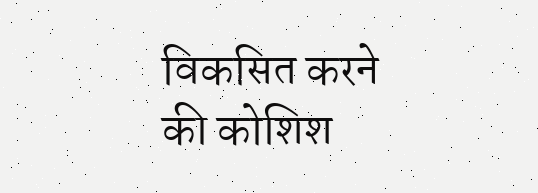विकसित करने की कोशिश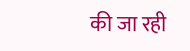की जा रही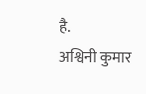है.
अश्विनी कुमार